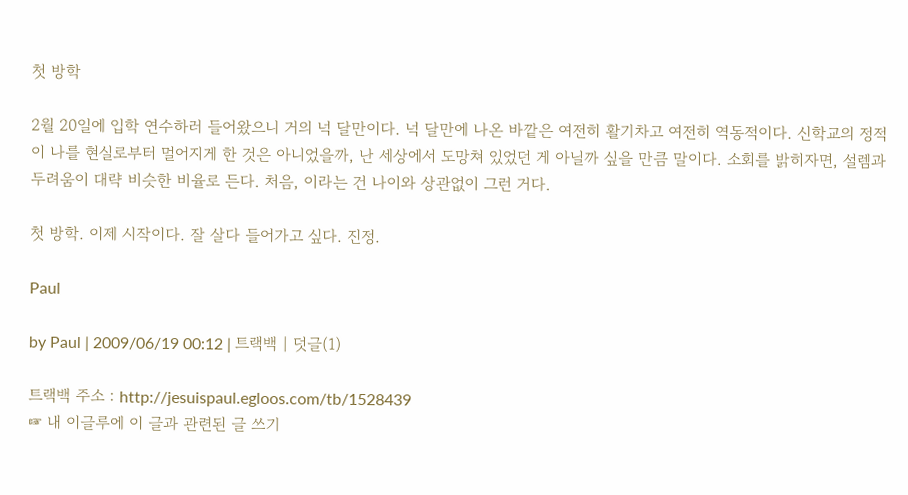첫 방학

2월 20일에 입학 연수하러 들어왔으니 거의 넉 달만이다. 넉 달만에 나온 바깥은 여전히 활기차고 여전히 역동적이다. 신학교의 정적이 나를 현실로부터 멀어지게 한 것은 아니었을까, 난 세상에서 도망쳐 있었던 게 아닐까 싶을 만큼 말이다. 소회를 밝히자면, 설렘과 두려움이 대략 비슷한 비율로 든다. 처음, 이라는 건 나이와 상관없이 그런 거다.

첫 방학. 이제 시작이다. 잘 살다 들어가고 싶다. 진정.

Paul

by Paul | 2009/06/19 00:12 | 트랙백 | 덧글(1)

트랙백 주소 : http://jesuispaul.egloos.com/tb/1528439
☞ 내 이글루에 이 글과 관련된 글 쓰기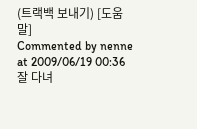(트랙백 보내기) [도움말]
Commented by nenne at 2009/06/19 00:36
잘 다녀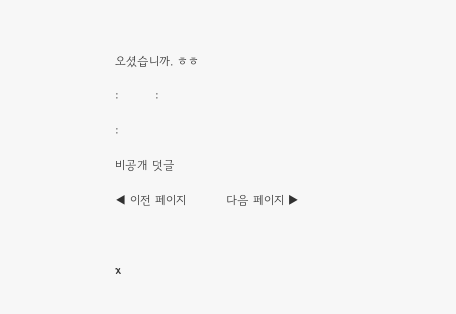오셨습니까. ㅎㅎ

:         :

:

비공개 덧글

◀ 이전 페이지          다음 페이지 ▶



x